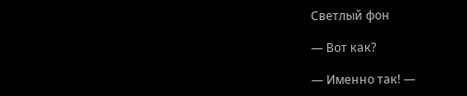Светлый фон

— Вот как?

— Именно так! —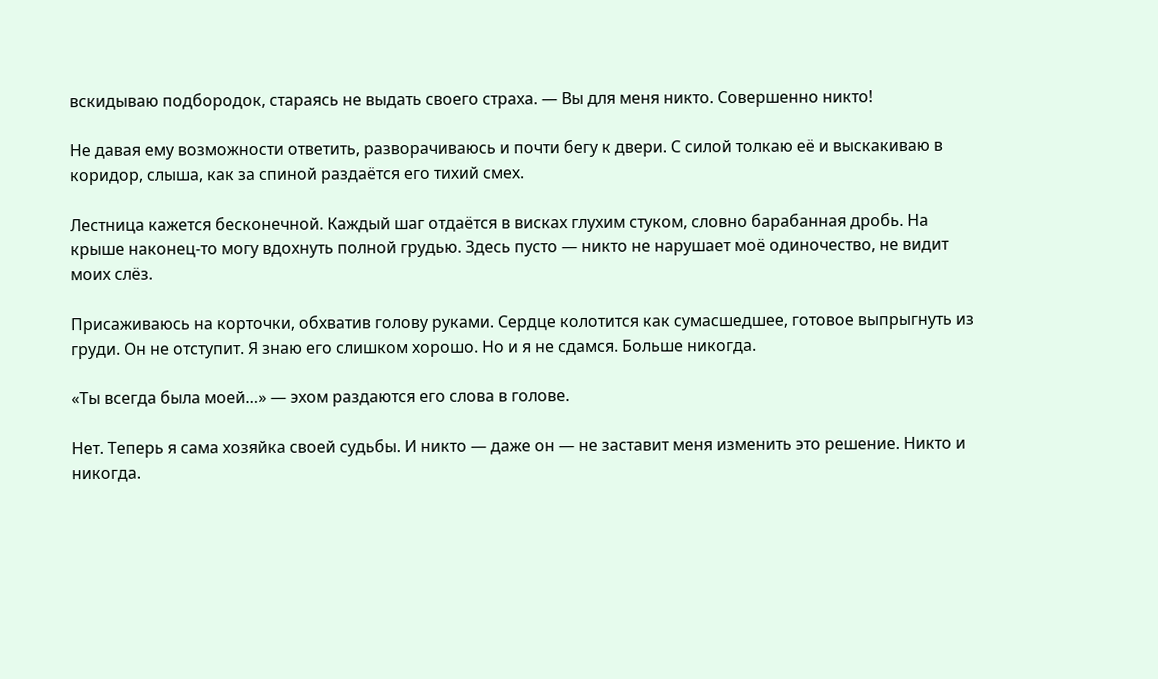вскидываю подбородок, стараясь не выдать своего страха. — Вы для меня никто. Совершенно никто!

Не давая ему возможности ответить, разворачиваюсь и почти бегу к двери. С силой толкаю её и выскакиваю в коридор, слыша, как за спиной раздаётся его тихий смех.

Лестница кажется бесконечной. Каждый шаг отдаётся в висках глухим стуком, словно барабанная дробь. На крыше наконец-то могу вдохнуть полной грудью. Здесь пусто — никто не нарушает моё одиночество, не видит моих слёз.

Присаживаюсь на корточки, обхватив голову руками. Сердце колотится как сумасшедшее, готовое выпрыгнуть из груди. Он не отступит. Я знаю его слишком хорошо. Но и я не сдамся. Больше никогда.

«Ты всегда была моей…» — эхом раздаются его слова в голове.

Нет. Теперь я сама хозяйка своей судьбы. И никто — даже он — не заставит меня изменить это решение. Никто и никогда.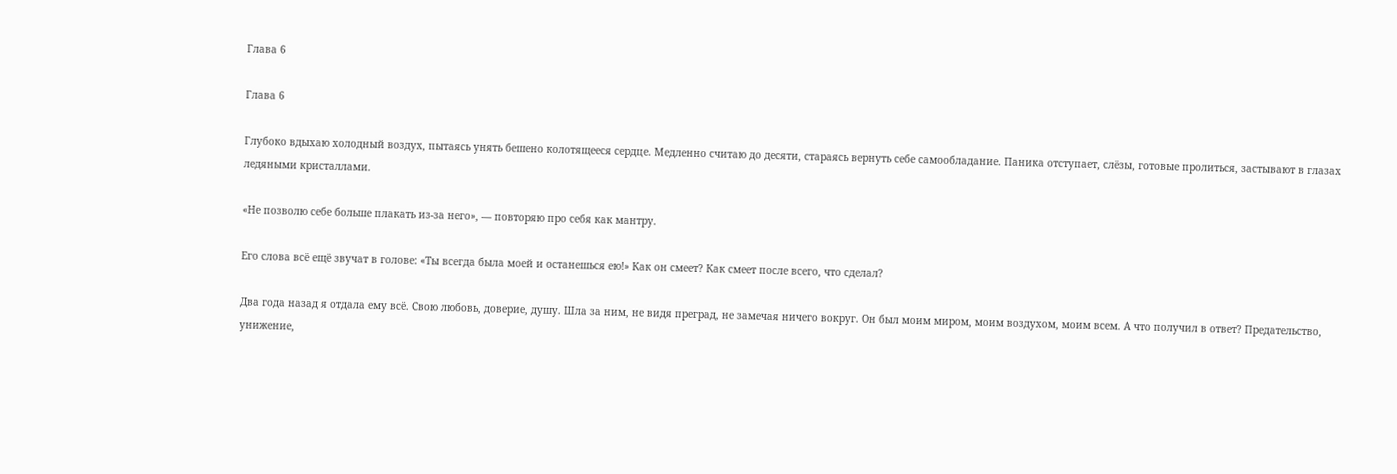Глава 6

Глава 6

Глубоко вдыхаю холодный воздух, пытаясь унять бешено колотящееся сердце. Медленно считаю до десяти, стараясь вернуть себе самообладание. Паника отступает, слёзы, готовые пролиться, застывают в глазах ледяными кристаллами.

«Не позволю себе больше плакать из-за него», — повторяю про себя как мантру.

Его слова всё ещё звучат в голове: «Ты всегда была моей и останешься ею!» Как он смеет? Как смеет после всего, что сделал?

Два года назад я отдала ему всё. Свою любовь, доверие, душу. Шла за ним, не видя преград, не замечая ничего вокруг. Он был моим миром, моим воздухом, моим всем. А что получил в ответ? Предательство, унижение,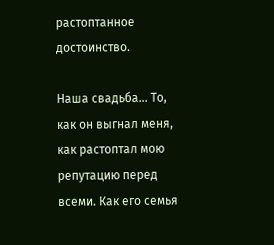растоптанное достоинство.

Наша свадьба… То, как он выгнал меня, как растоптал мою репутацию перед всеми. Как его семья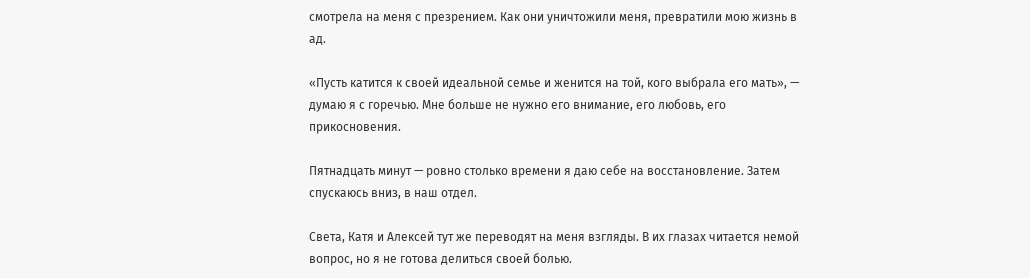смотрела на меня с презрением. Как они уничтожили меня, превратили мою жизнь в ад.

«Пусть катится к своей идеальной семье и женится на той, кого выбрала его мать», — думаю я с горечью. Мне больше не нужно его внимание, его любовь, его прикосновения.

Пятнадцать минут — ровно столько времени я даю себе на восстановление. Затем спускаюсь вниз, в наш отдел.

Света, Катя и Алексей тут же переводят на меня взгляды. В их глазах читается немой вопрос, но я не готова делиться своей болью.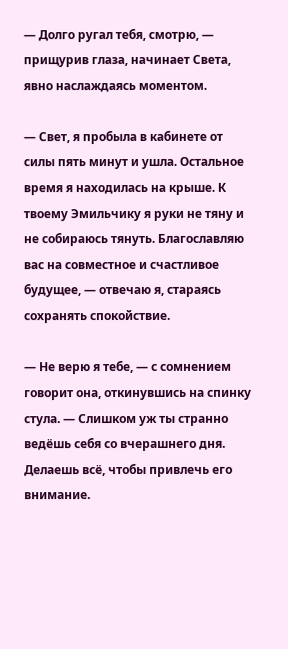— Долго ругал тебя, смотрю, — прищурив глаза, начинает Света, явно наслаждаясь моментом.

— Свет, я пробыла в кабинете от силы пять минут и ушла. Остальное время я находилась на крыше. К твоему Эмильчику я руки не тяну и не собираюсь тянуть. Благославляю вас на совместное и счастливое будущее, — отвечаю я, стараясь сохранять спокойствие.

— Не верю я тебе, — с сомнением говорит она, откинувшись на спинку стула. — Слишком уж ты странно ведёшь себя со вчерашнего дня. Делаешь всё, чтобы привлечь его внимание.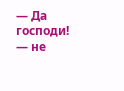— Да господи! — не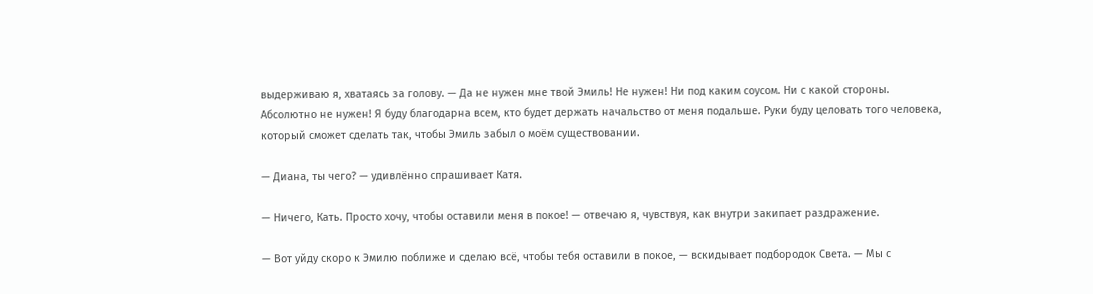выдерживаю я, хватаясь за голову. — Да не нужен мне твой Эмиль! Не нужен! Ни под каким соусом. Ни с какой стороны. Абсолютно не нужен! Я буду благодарна всем, кто будет держать начальство от меня подальше. Руки буду целовать того человека, который сможет сделать так, чтобы Эмиль забыл о моём существовании.

— Диана, ты чего? — удивлённо спрашивает Катя.

— Ничего, Кать. Просто хочу, чтобы оставили меня в покое! — отвечаю я, чувствуя, как внутри закипает раздражение.

— Вот уйду скоро к Эмилю поближе и сделаю всё, чтобы тебя оставили в покое, — вскидывает подбородок Света. — Мы с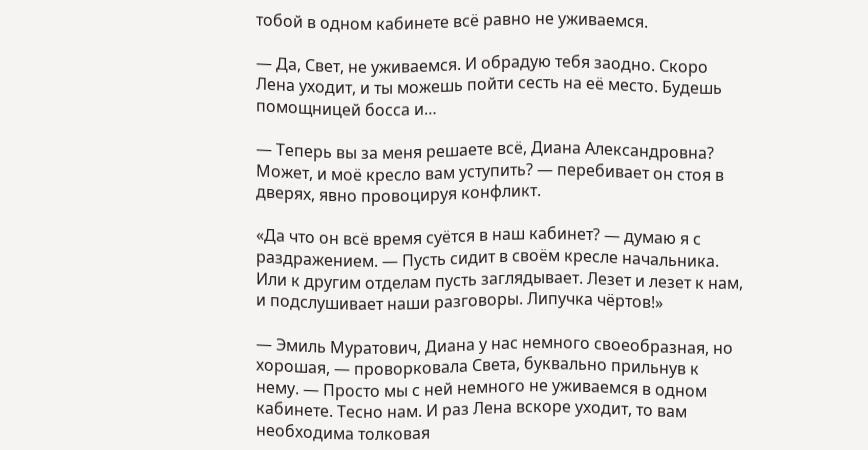тобой в одном кабинете всё равно не уживаемся.

— Да, Свет, не уживаемся. И обрадую тебя заодно. Скоро Лена уходит, и ты можешь пойти сесть на её место. Будешь помощницей босса и…

— Теперь вы за меня решаете всё, Диана Александровна? Может, и моё кресло вам уступить? — перебивает он стоя в дверях, явно провоцируя конфликт.

«Да что он всё время суётся в наш кабинет? — думаю я с раздражением. — Пусть сидит в своём кресле начальника. Или к другим отделам пусть заглядывает. Лезет и лезет к нам, и подслушивает наши разговоры. Липучка чёртов!»

— Эмиль Муратович, Диана у нас немного своеобразная, но хорошая, — проворковала Света, буквально прильнув к нему. — Просто мы с ней немного не уживаемся в одном кабинете. Тесно нам. И раз Лена вскоре уходит, то вам необходима толковая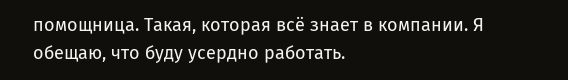помощница. Такая, которая всё знает в компании. Я обещаю, что буду усердно работать.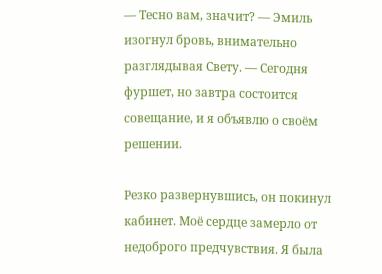— Тесно вам, значит? — Эмиль изогнул бровь, внимательно разглядывая Свету. — Сегодня фуршет, но завтра состоится совещание, и я объявлю о своём решении.

Резко развернувшись, он покинул кабинет. Моё сердце замерло от недоброго предчувствия. Я была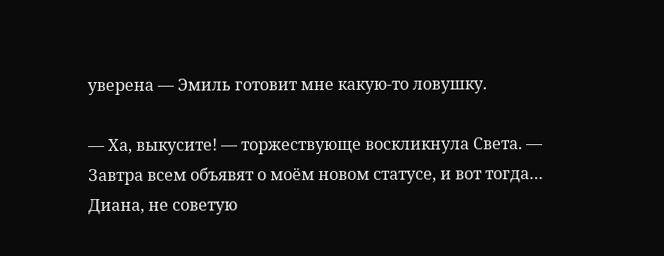уверена — Эмиль готовит мне какую-то ловушку.

— Ха, выкусите! — торжествующе воскликнула Света. — Завтра всем объявят о моём новом статусе, и вот тогда… Диана, не советую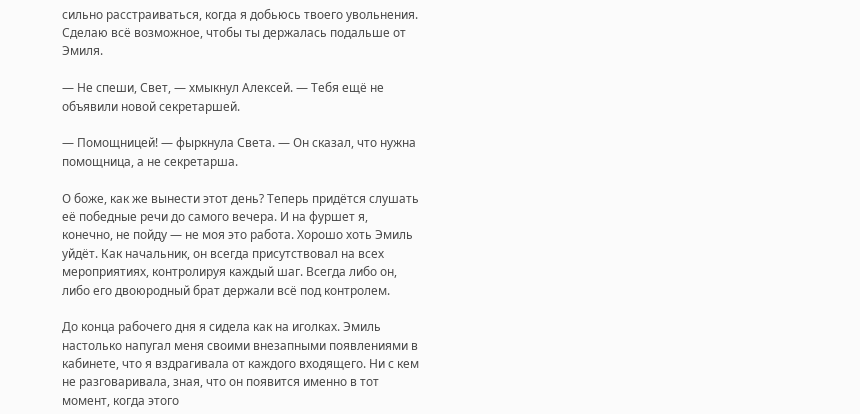сильно расстраиваться, когда я добьюсь твоего увольнения. Сделаю всё возможное, чтобы ты держалась подальше от Эмиля.

— Не спеши, Свет, — хмыкнул Алексей. — Тебя ещё не объявили новой секретаршей.

— Помощницей! — фыркнула Света. — Он сказал, что нужна помощница, а не секретарша.

О боже, как же вынести этот день? Теперь придётся слушать её победные речи до самого вечера. И на фуршет я, конечно, не пойду — не моя это работа. Хорошо хоть Эмиль уйдёт. Как начальник, он всегда присутствовал на всех мероприятиях, контролируя каждый шаг. Всегда либо он, либо его двоюродный брат держали всё под контролем.

До конца рабочего дня я сидела как на иголках. Эмиль настолько напугал меня своими внезапными появлениями в кабинете, что я вздрагивала от каждого входящего. Ни с кем не разговаривала, зная, что он появится именно в тот момент, когда этого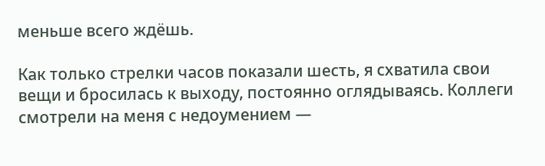меньше всего ждёшь.

Как только стрелки часов показали шесть, я схватила свои вещи и бросилась к выходу, постоянно оглядываясь. Коллеги смотрели на меня с недоумением —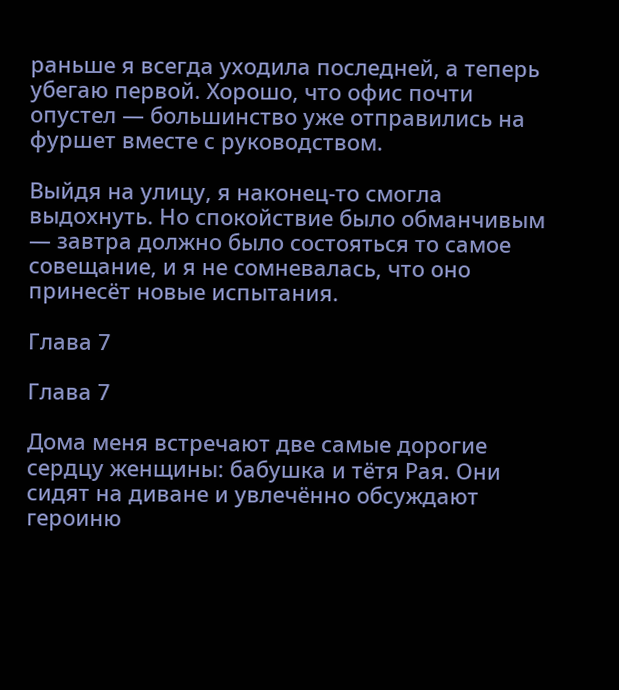раньше я всегда уходила последней, а теперь убегаю первой. Хорошо, что офис почти опустел — большинство уже отправились на фуршет вместе с руководством.

Выйдя на улицу, я наконец-то смогла выдохнуть. Но спокойствие было обманчивым — завтра должно было состояться то самое совещание, и я не сомневалась, что оно принесёт новые испытания.

Глава 7

Глава 7

Дома меня встречают две самые дорогие сердцу женщины: бабушка и тётя Рая. Они сидят на диване и увлечённо обсуждают героиню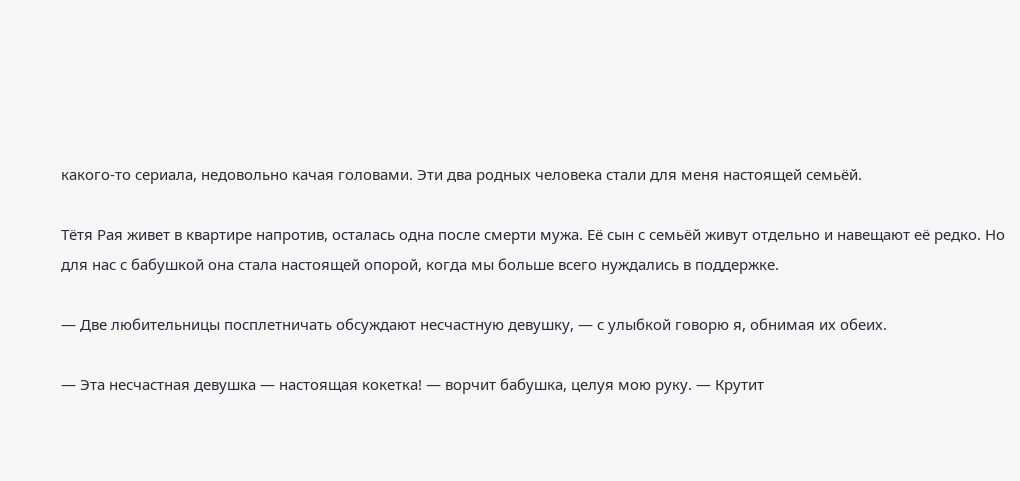какого-то сериала, недовольно качая головами. Эти два родных человека стали для меня настоящей семьёй.

Тётя Рая живет в квартире напротив, осталась одна после смерти мужа. Её сын с семьёй живут отдельно и навещают её редко. Но для нас с бабушкой она стала настоящей опорой, когда мы больше всего нуждались в поддержке.

— Две любительницы посплетничать обсуждают несчастную девушку, — с улыбкой говорю я, обнимая их обеих.

— Эта несчастная девушка — настоящая кокетка! — ворчит бабушка, целуя мою руку. — Крутит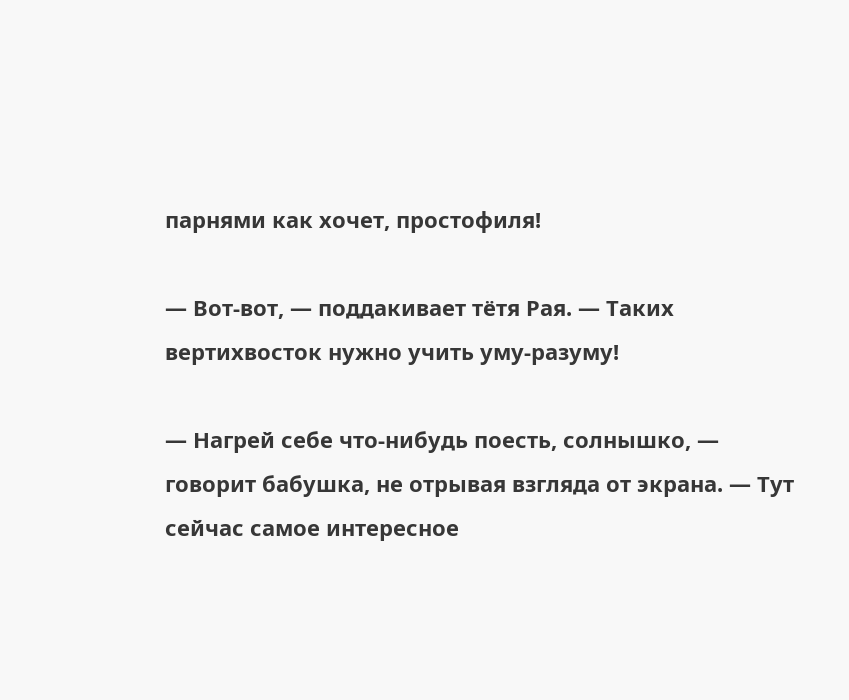парнями как хочет, простофиля!

— Вот-вот, — поддакивает тётя Рая. — Таких вертихвосток нужно учить уму-разуму!

— Нагрей себе что-нибудь поесть, солнышко, — говорит бабушка, не отрывая взгляда от экрана. — Тут сейчас самое интересное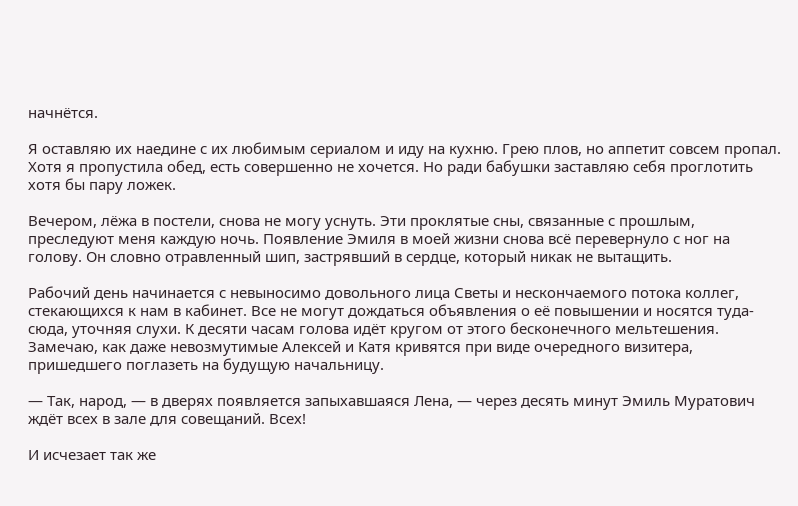начнётся.

Я оставляю их наедине с их любимым сериалом и иду на кухню. Грею плов, но аппетит совсем пропал. Хотя я пропустила обед, есть совершенно не хочется. Но ради бабушки заставляю себя проглотить хотя бы пару ложек.

Вечером, лёжа в постели, снова не могу уснуть. Эти проклятые сны, связанные с прошлым, преследуют меня каждую ночь. Появление Эмиля в моей жизни снова всё перевернуло с ног на голову. Он словно отравленный шип, застрявший в сердце, который никак не вытащить.

Рабочий день начинается с невыносимо довольного лица Светы и нескончаемого потока коллег, стекающихся к нам в кабинет. Все не могут дождаться объявления о её повышении и носятся туда-сюда, уточняя слухи. К десяти часам голова идёт кругом от этого бесконечного мельтешения. Замечаю, как даже невозмутимые Алексей и Катя кривятся при виде очередного визитера, пришедшего поглазеть на будущую начальницу.

— Так, народ, — в дверях появляется запыхавшаяся Лена, — через десять минут Эмиль Муратович ждёт всех в зале для совещаний. Всех!

И исчезает так же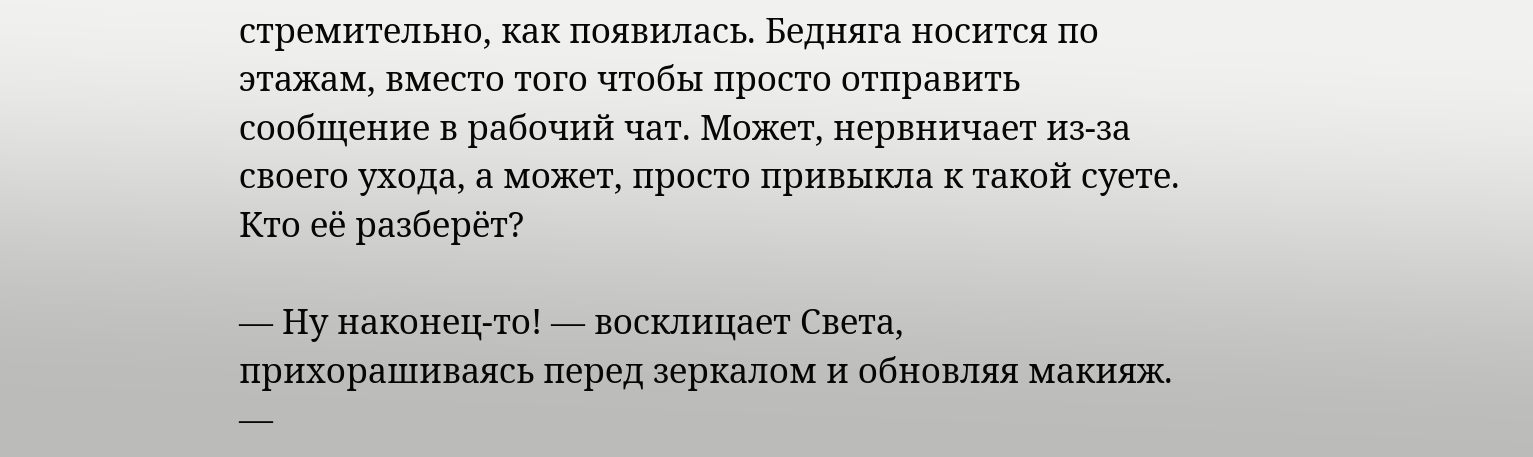стремительно, как появилась. Бедняга носится по этажам, вместо того чтобы просто отправить сообщение в рабочий чат. Может, нервничает из-за своего ухода, а может, просто привыкла к такой суете. Кто её разберёт?

— Ну наконец-то! — восклицает Света, прихорашиваясь перед зеркалом и обновляя макияж. —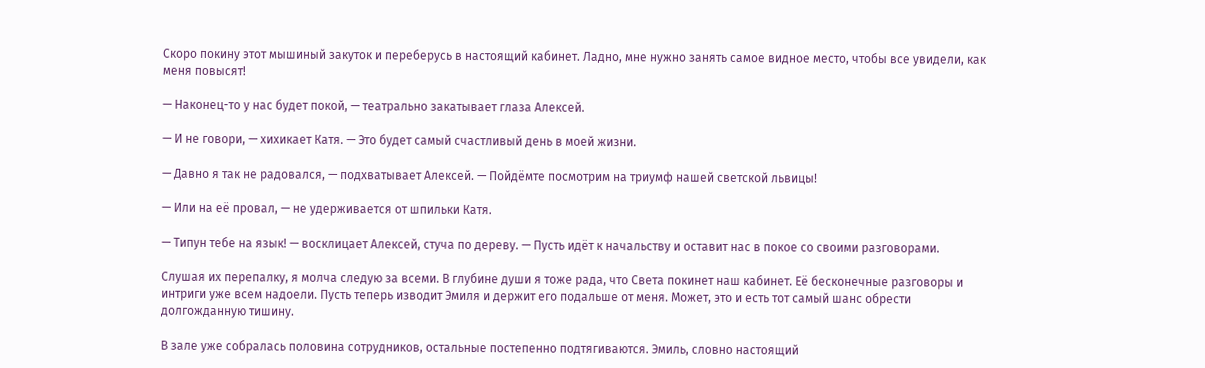Скоро покину этот мышиный закуток и переберусь в настоящий кабинет. Ладно, мне нужно занять самое видное место, чтобы все увидели, как меня повысят!

— Наконец-то у нас будет покой, — театрально закатывает глаза Алексей.

— И не говори, — хихикает Катя. — Это будет самый счастливый день в моей жизни.

— Давно я так не радовался, — подхватывает Алексей. — Пойдёмте посмотрим на триумф нашей светской львицы!

— Или на её провал, — не удерживается от шпильки Катя.

— Типун тебе на язык! — восклицает Алексей, стуча по дереву. — Пусть идёт к начальству и оставит нас в покое со своими разговорами.

Слушая их перепалку, я молча следую за всеми. В глубине души я тоже рада, что Света покинет наш кабинет. Её бесконечные разговоры и интриги уже всем надоели. Пусть теперь изводит Эмиля и держит его подальше от меня. Может, это и есть тот самый шанс обрести долгожданную тишину.

В зале уже собралась половина сотрудников, остальные постепенно подтягиваются. Эмиль, словно настоящий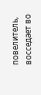повелитель, восседает во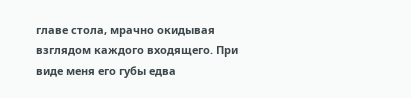главе стола, мрачно окидывая взглядом каждого входящего. При виде меня его губы едва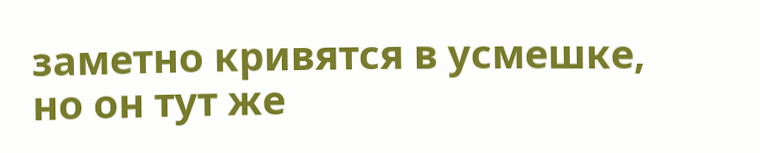заметно кривятся в усмешке, но он тут же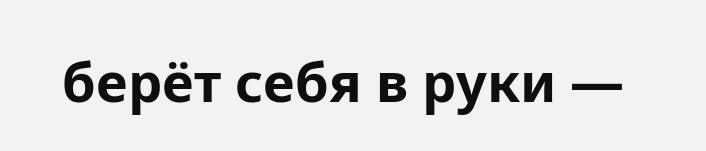берёт себя в руки —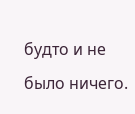будто и не было ничего.